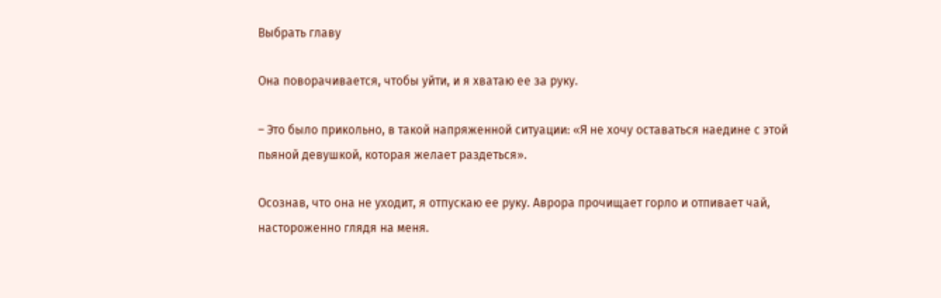Выбрать главу

Она поворачивается, чтобы уйти, и я хватаю ее за руку.

– Это было прикольно, в такой напряженной ситуации: «Я не хочу оставаться наедине с этой пьяной девушкой, которая желает раздеться».

Осознав, что она не уходит, я отпускаю ее руку. Аврора прочищает горло и отпивает чай, настороженно глядя на меня.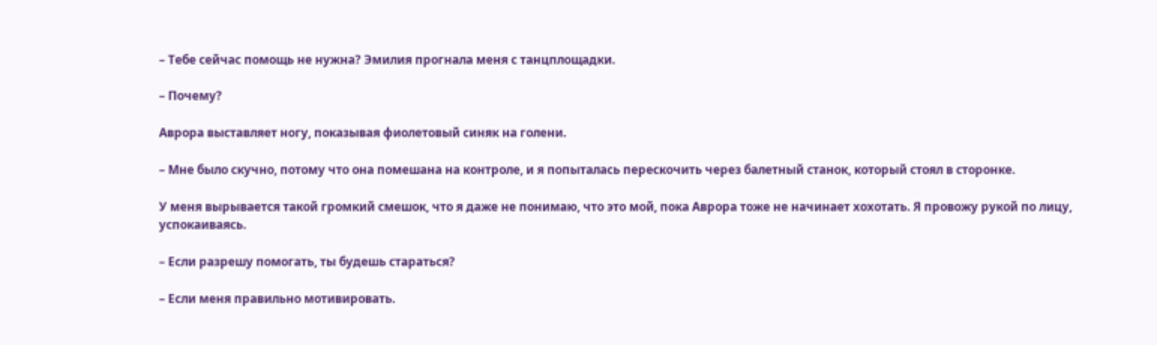– Тебе сейчас помощь не нужна? Эмилия прогнала меня с танцплощадки.

– Почему?

Аврора выставляет ногу, показывая фиолетовый синяк на голени.

– Мне было скучно, потому что она помешана на контроле, и я попыталась перескочить через балетный станок, который стоял в сторонке.

У меня вырывается такой громкий смешок, что я даже не понимаю, что это мой, пока Аврора тоже не начинает хохотать. Я провожу рукой по лицу, успокаиваясь.

– Если разрешу помогать, ты будешь стараться?

– Если меня правильно мотивировать.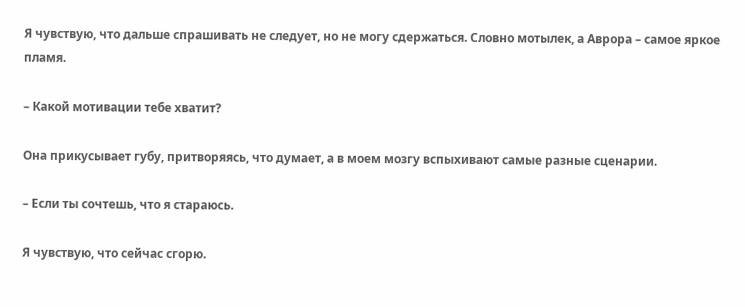Я чувствую, что дальше спрашивать не следует, но не могу сдержаться. Словно мотылек, а Аврора – самое яркое пламя.

– Какой мотивации тебе хватит?

Она прикусывает губу, притворяясь, что думает, а в моем мозгу вспыхивают самые разные сценарии.

– Если ты сочтешь, что я стараюсь.

Я чувствую, что сейчас сгорю.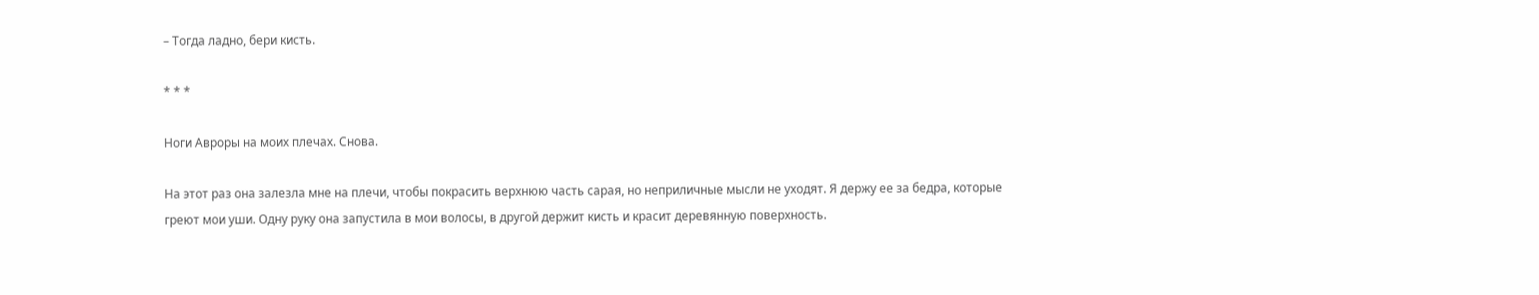– Тогда ладно, бери кисть.

* * *

Ноги Авроры на моих плечах. Снова.

На этот раз она залезла мне на плечи, чтобы покрасить верхнюю часть сарая, но неприличные мысли не уходят. Я держу ее за бедра, которые греют мои уши. Одну руку она запустила в мои волосы, в другой держит кисть и красит деревянную поверхность.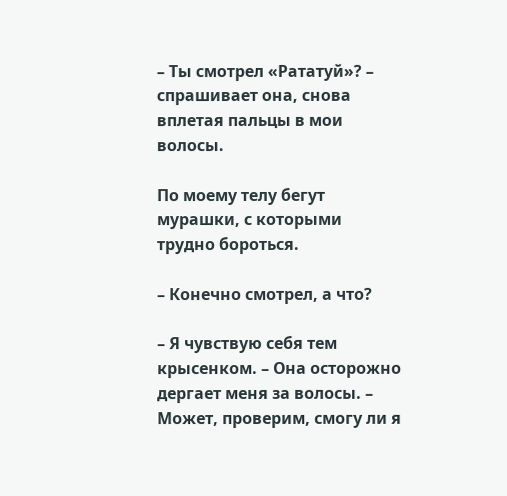– Ты смотрел «Рататуй»? – спрашивает она, снова вплетая пальцы в мои волосы.

По моему телу бегут мурашки, с которыми трудно бороться.

– Конечно смотрел, а что?

– Я чувствую себя тем крысенком. – Она осторожно дергает меня за волосы. – Может, проверим, смогу ли я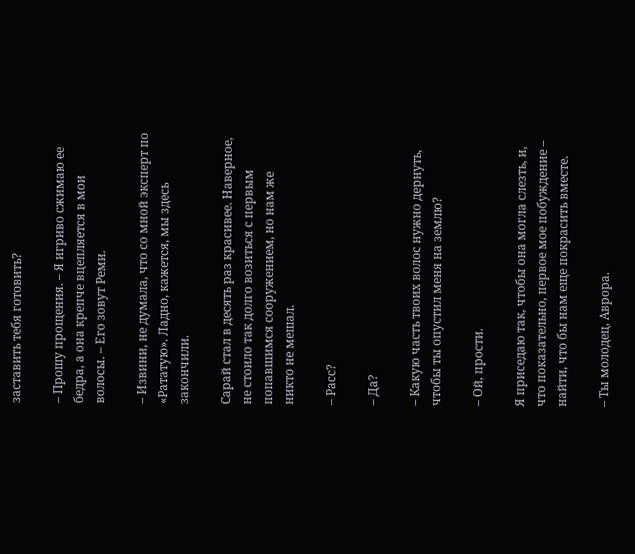заставить тебя готовить?

– Прошу прощения. – Я игриво сжимаю ее бедра, а она крепче вцепляется в мои волосы. – Его зовут Реми.

– Извини, не думала, что со мной эксперт по «Рататую». Ладно, кажется, мы здесь закончили.

Сарай стал в десять раз красивее. Наверное, не стоило так долго возиться с первым попавшимся сооружением, но нам же никто не мешал.

– Расс?

– Да?

– Какую часть твоих волос нужно дернуть, чтобы ты опустил меня на землю?

– Ой, прости.

Я приседаю так, чтобы она могла слезть, и, что показательно, первое мое побуждение – найти, что бы нам еще покрасить вместе.

– Ты молодец, Аврора.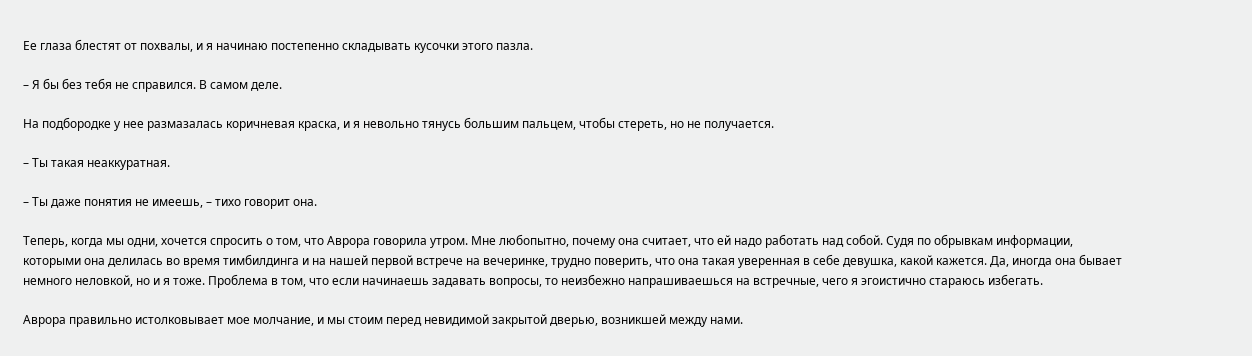Ее глаза блестят от похвалы, и я начинаю постепенно складывать кусочки этого пазла.

– Я бы без тебя не справился. В самом деле.

На подбородке у нее размазалась коричневая краска, и я невольно тянусь большим пальцем, чтобы стереть, но не получается.

– Ты такая неаккуратная.

– Ты даже понятия не имеешь, – тихо говорит она.

Теперь, когда мы одни, хочется спросить о том, что Аврора говорила утром. Мне любопытно, почему она считает, что ей надо работать над собой. Судя по обрывкам информации, которыми она делилась во время тимбилдинга и на нашей первой встрече на вечеринке, трудно поверить, что она такая уверенная в себе девушка, какой кажется. Да, иногда она бывает немного неловкой, но и я тоже. Проблема в том, что если начинаешь задавать вопросы, то неизбежно напрашиваешься на встречные, чего я эгоистично стараюсь избегать.

Аврора правильно истолковывает мое молчание, и мы стоим перед невидимой закрытой дверью, возникшей между нами.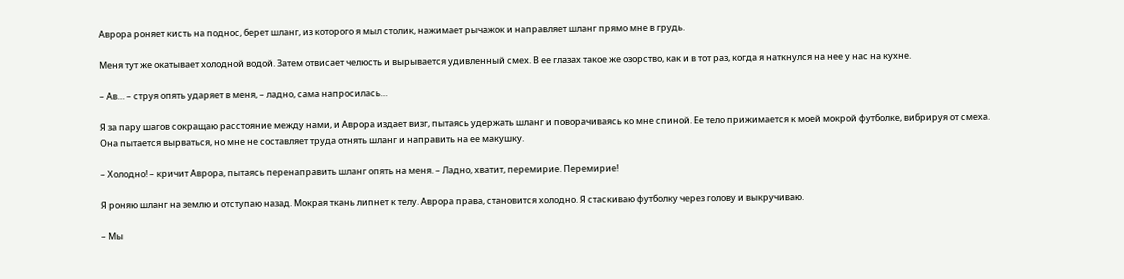Аврора роняет кисть на поднос, берет шланг, из которого я мыл столик, нажимает рычажок и направляет шланг прямо мне в грудь.

Меня тут же окатывает холодной водой. Затем отвисает челюсть и вырывается удивленный смех. В ее глазах такое же озорство, как и в тот раз, когда я наткнулся на нее у нас на кухне.

– Ав… – струя опять ударяет в меня, – ладно, сама напросилась…

Я за пару шагов сокращаю расстояние между нами, и Аврора издает визг, пытаясь удержать шланг и поворачиваясь ко мне спиной. Ее тело прижимается к моей мокрой футболке, вибрируя от смеха. Она пытается вырваться, но мне не составляет труда отнять шланг и направить на ее макушку.

– Холодно! – кричит Аврора, пытаясь перенаправить шланг опять на меня. – Ладно, хватит, перемирие. Перемирие!

Я роняю шланг на землю и отступаю назад. Мокрая ткань липнет к телу. Аврора права, становится холодно. Я стаскиваю футболку через голову и выкручиваю.

– Мы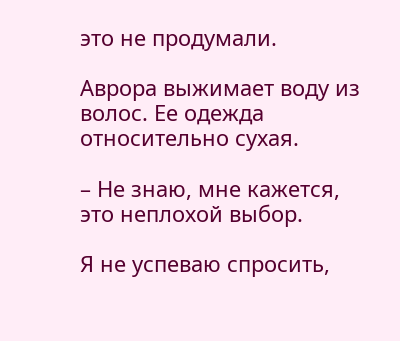это не продумали.

Аврора выжимает воду из волос. Ее одежда относительно сухая.

– Не знаю, мне кажется, это неплохой выбор.

Я не успеваю спросить,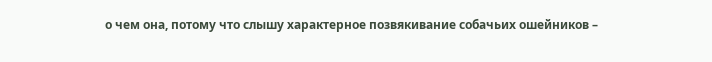о чем она, потому что слышу характерное позвякивание собачьих ошейников –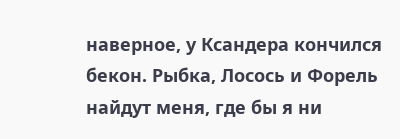наверное, у Ксандера кончился бекон. Рыбка, Лосось и Форель найдут меня, где бы я ни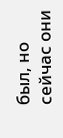был, но сейчас они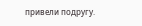привели подругу.